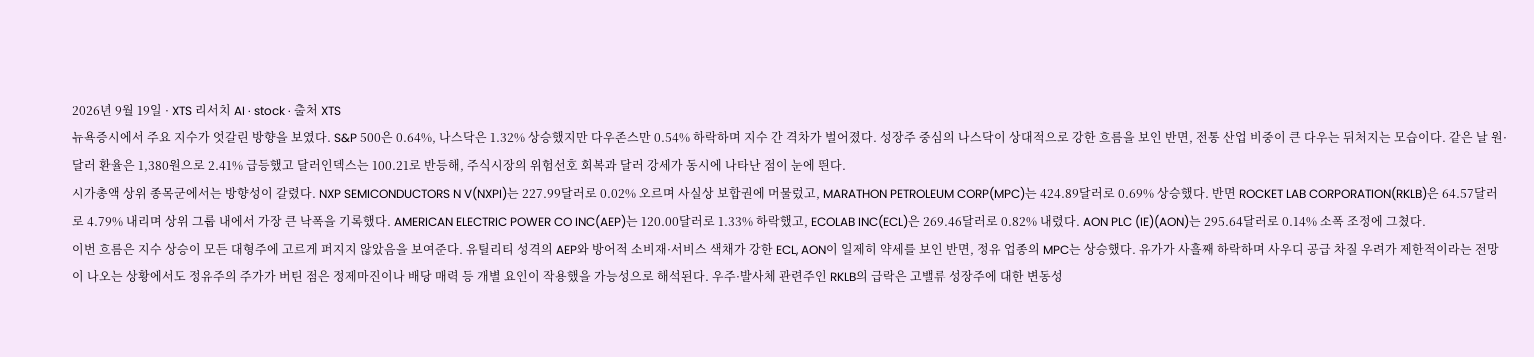2026년 9월 19일 · XTS 리서치 AI · stock · 출처 XTS
뉴욕증시에서 주요 지수가 엇갈린 방향을 보였다. S&P 500은 0.64%, 나스닥은 1.32% 상승했지만 다우존스만 0.54% 하락하며 지수 간 격차가 벌어졌다. 성장주 중심의 나스닥이 상대적으로 강한 흐름을 보인 반면, 전통 산업 비중이 큰 다우는 뒤처지는 모습이다. 같은 날 원·달러 환율은 1,380원으로 2.41% 급등했고 달러인덱스는 100.21로 반등해, 주식시장의 위험선호 회복과 달러 강세가 동시에 나타난 점이 눈에 띈다.
시가총액 상위 종목군에서는 방향성이 갈렸다. NXP SEMICONDUCTORS N V(NXPI)는 227.99달러로 0.02% 오르며 사실상 보합권에 머물렀고, MARATHON PETROLEUM CORP(MPC)는 424.89달러로 0.69% 상승했다. 반면 ROCKET LAB CORPORATION(RKLB)은 64.57달러로 4.79% 내리며 상위 그룹 내에서 가장 큰 낙폭을 기록했다. AMERICAN ELECTRIC POWER CO INC(AEP)는 120.00달러로 1.33% 하락했고, ECOLAB INC(ECL)은 269.46달러로 0.82% 내렸다. AON PLC (IE)(AON)는 295.64달러로 0.14% 소폭 조정에 그쳤다.
이번 흐름은 지수 상승이 모든 대형주에 고르게 퍼지지 않았음을 보여준다. 유틸리티 성격의 AEP와 방어적 소비재·서비스 색채가 강한 ECL, AON이 일제히 약세를 보인 반면, 정유 업종의 MPC는 상승했다. 유가가 사흘째 하락하며 사우디 공급 차질 우려가 제한적이라는 전망이 나오는 상황에서도 정유주의 주가가 버틴 점은 정제마진이나 배당 매력 등 개별 요인이 작용했을 가능성으로 해석된다. 우주·발사체 관련주인 RKLB의 급락은 고밸류 성장주에 대한 변동성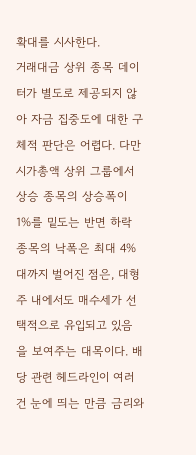확대를 시사한다.
거래대금 상위 종목 데이터가 별도로 제공되지 않아 자금 집중도에 대한 구체적 판단은 어렵다. 다만 시가총액 상위 그룹에서 상승 종목의 상승폭이 1%를 밑도는 반면 하락 종목의 낙폭은 최대 4%대까지 벌어진 점은, 대형주 내에서도 매수세가 선택적으로 유입되고 있음을 보여주는 대목이다. 배당 관련 헤드라인이 여러 건 눈에 띄는 만큼 금리와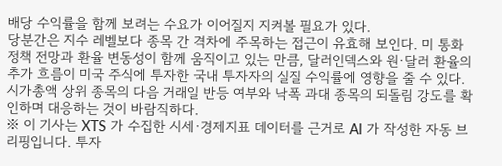배당 수익률을 함께 보려는 수요가 이어질지 지켜볼 필요가 있다.
당분간은 지수 레벨보다 종목 간 격차에 주목하는 접근이 유효해 보인다. 미 통화정책 전망과 환율 변동성이 함께 움직이고 있는 만큼, 달러인덱스와 원·달러 환율의 추가 흐름이 미국 주식에 투자한 국내 투자자의 실질 수익률에 영향을 줄 수 있다. 시가총액 상위 종목의 다음 거래일 반등 여부와 낙폭 과대 종목의 되돌림 강도를 확인하며 대응하는 것이 바람직하다.
※ 이 기사는 XTS 가 수집한 시세·경제지표 데이터를 근거로 AI 가 작성한 자동 브리핑입니다. 투자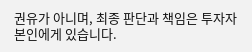권유가 아니며, 최종 판단과 책임은 투자자 본인에게 있습니다.